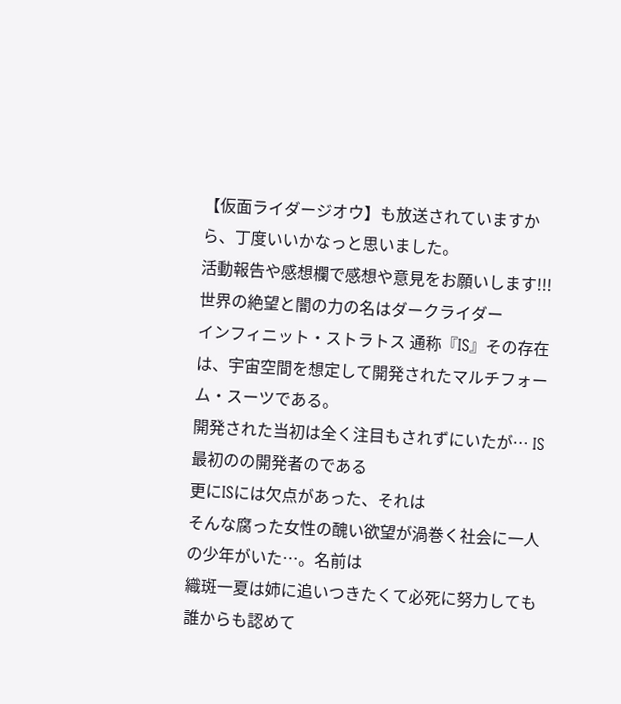【仮面ライダージオウ】も放送されていますから、丁度いいかなっと思いました。
活動報告や感想欄で感想や意見をお願いします!!!
世界の絶望と闇の力の名はダークライダー
インフィニット・ストラトス 通称『IS』その存在は、宇宙空間を想定して開発されたマルチフォーム・スーツである。
開発された当初は全く注目もされずにいたが… IS最初のの開発者のである
更にISには欠点があった、それは
そんな腐った女性の醜い欲望が渦巻く社会に一人の少年がいた…。名前は
織斑一夏は姉に追いつきたくて必死に努力しても誰からも認めて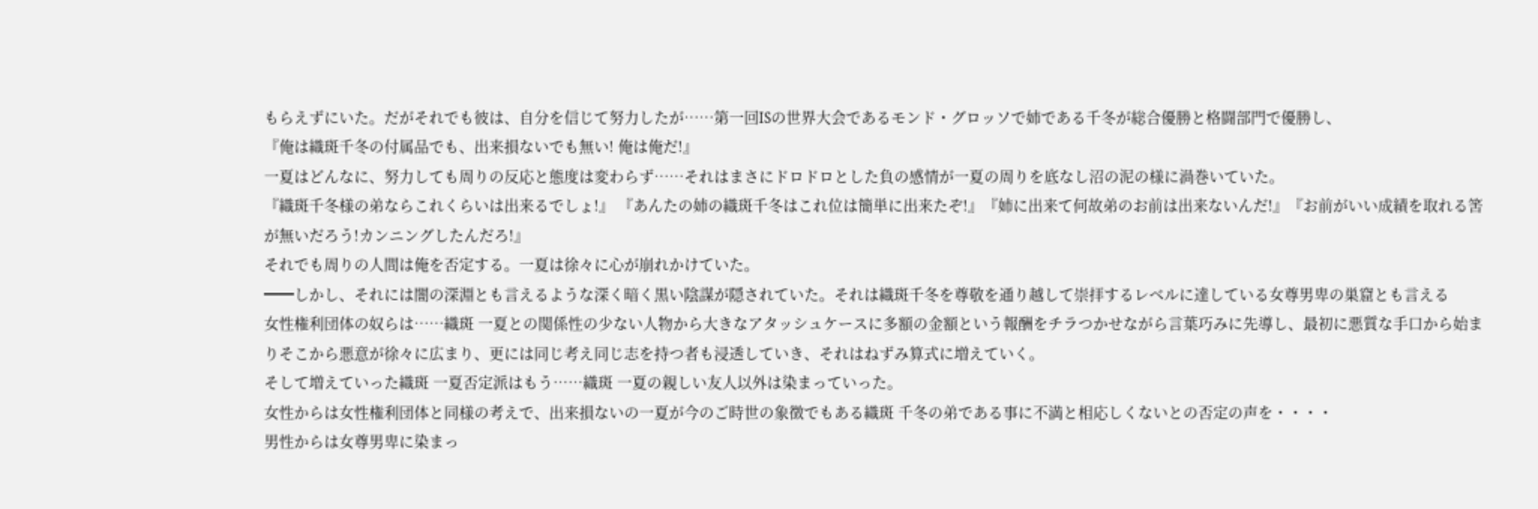もらえずにいた。だがそれでも彼は、自分を信じて努力したが……第一回ISの世界大会であるモンド・グロッソで姉である千冬が総合優勝と格闘部門で優勝し、
『俺は織斑千冬の付属品でも、出来損ないでも無い! 俺は俺だ!』
一夏はどんなに、努力しても周りの反応と態度は変わらず……それはまさにドロドロとした負の感情が一夏の周りを底なし沼の泥の様に渦巻いていた。
『織斑千冬様の弟ならこれくらいは出来るでしょ!』 『あんたの姉の織斑千冬はこれ位は簡単に出来たぞ!』『姉に出来て何故弟のお前は出来ないんだ!』『お前がいい成績を取れる筈が無いだろう!カンニングしたんだろ!』
それでも周りの人間は俺を否定する。一夏は徐々に心が崩れかけていた。
━━しかし、それには闇の深淵とも言えるような深く暗く黒い陰謀が隠されていた。それは織斑千冬を尊敬を通り越して崇拝するレベルに達している女尊男卑の巣窟とも言える
女性権利団体の奴らは……織斑 一夏との関係性の少ない人物から大きなアタッシュケースに多額の金額という報酬をチラつかせながら言葉巧みに先導し、最初に悪質な手口から始まりそこから悪意が徐々に広まり、更には同じ考え同じ志を持つ者も浸透していき、それはねずみ算式に増えていく。
そして増えていった織斑 一夏否定派はもう……織斑 一夏の親しい友人以外は染まっていった。
女性からは女性権利団体と同様の考えで、出来損ないの一夏が今のご時世の象徴でもある織斑 千冬の弟である事に不満と相応しくないとの否定の声を・・・・
男性からは女尊男卑に染まっ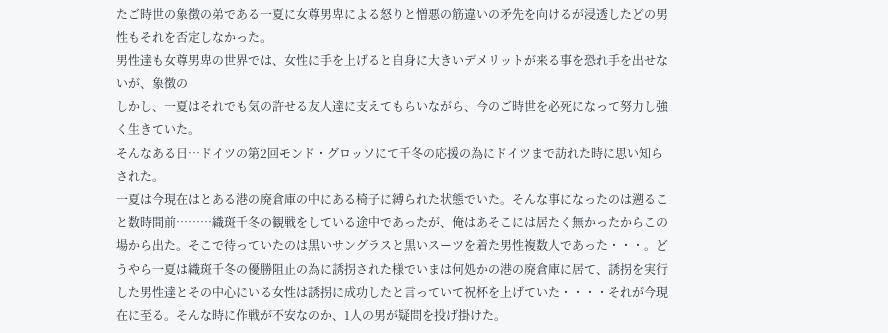たご時世の象徴の弟である一夏に女尊男卑による怒りと憎悪の筋違いの矛先を向けるが浸透したどの男性もそれを否定しなかった。
男性達も女尊男卑の世界では、女性に手を上げると自身に大きいデメリットが来る事を恐れ手を出せないが、象徴の
しかし、一夏はそれでも気の許せる友人達に支えてもらいながら、今のご時世を必死になって努力し強く生きていた。
そんなある日…ドイツの第2回モンド・グロッソにて千冬の応援の為にドイツまで訪れた時に思い知らされた。
一夏は今現在はとある港の廃倉庫の中にある椅子に縛られた状態でいた。そんな事になったのは遡ること数時間前………織斑千冬の観戦をしている途中であったが、俺はあそこには居たく無かったからこの場から出た。そこで待っていたのは黒いサングラスと黒いスーツを着た男性複数人であった・・・。どうやら一夏は織斑千冬の優勝阻止の為に誘拐された様でいまは何処かの港の廃倉庫に居て、誘拐を実行した男性達とその中心にいる女性は誘拐に成功したと言っていて祝杯を上げていた・・・・それが今現在に至る。そんな時に作戦が不安なのか、1人の男が疑問を投げ掛けた。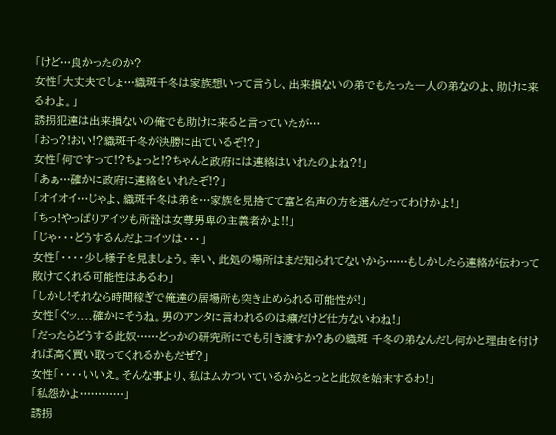「けど…良かったのか?
女性「大丈夫でしょ…織斑千冬は家族想いって言うし、出来損ないの弟でもたった一人の弟なのよ、助けに来るわよ。」
誘拐犯達は出来損ないの俺でも助けに来ると言っていたが…
「おっ?!おい!?織斑千冬が決勝に出ているぞ!?」
女性「何ですって!?ちょっと!?ちゃんと政府には連絡はいれたのよね?!」
「あぁ…確かに政府に連絡をいれたぞ!?」
「オイオイ…じゃよ、織斑千冬は弟を…家族を見捨てて富と名声の方を選んだってわけかよ!」
「ちっ!やっぱりアイツも所詮は女尊男卑の主義者かよ!!」
「じゃ・・・どうするんだよコイツは・・・」
女性「・・・・少し様子を見ましょう。幸い、此処の場所はまだ知られてないから……もしかしたら連絡が伝わって敗けてくれる可能性はあるわ」
「しかし!それなら時間稼ぎで俺達の居場所も突き止められる可能性が!」
女性「ぐッ....確かにそうね。男のアンタに言われるのは癪だけど仕方ないわね!」
「だったらどうする此奴……どっかの研究所にでも引き渡すか?あの織斑 千冬の弟なんだし何かと理由を付ければ高く買い取ってくれるかもだぜ?」
女性「・・・・いいえ。そんな事より、私はムカついているからとっとと此奴を始末するわ!」
「私怨かよ…………」
誘拐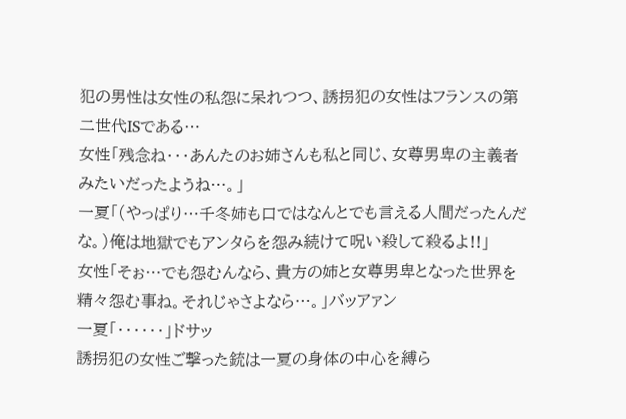犯の男性は女性の私怨に呆れつつ、誘拐犯の女性はフランスの第二世代ISである…
女性「残念ね・・・あんたのお姉さんも私と同じ、女尊男卑の主義者みたいだったようね…。」
一夏「(やっぱり…千冬姉も口ではなんとでも言える人間だったんだな。)俺は地獄でもアンタらを怨み続けて呪い殺して殺るよ!!」
女性「そぉ…でも怨むんなら、貴方の姉と女尊男卑となった世界を精々怨む事ね。それじゃさよなら…。」バッアァン
一夏「・・・・・・」ドサッ
誘拐犯の女性ご撃った銃は一夏の身体の中心を縛ら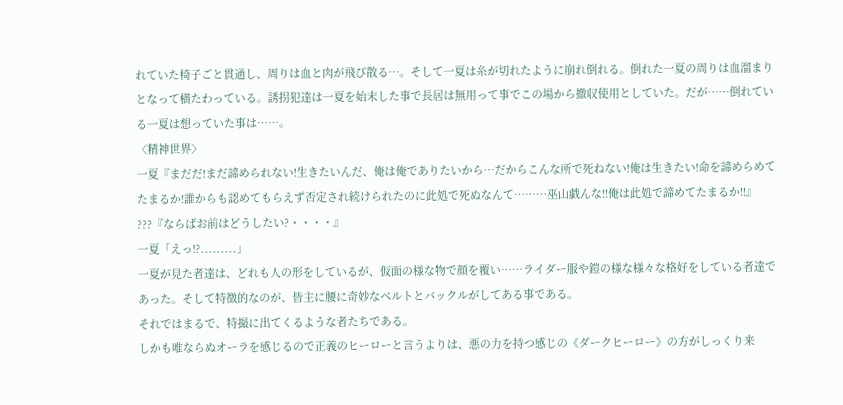れていた椅子ごと貫通し、周りは血と肉が飛び散る…。そして一夏は糸が切れたように崩れ倒れる。倒れた一夏の周りは血溜まりとなって横たわっている。誘拐犯達は一夏を始末した事で長居は無用って事でこの場から撤収使用としていた。だが……倒れている一夏は想っていた事は……。
〈精神世界〉
一夏『まだだ!まだ諦められない!生きたいんだ、俺は俺でありたいから…だからこんな所で死ねない!俺は生きたい!命を諦めらめてたまるか!誰からも認めてもらえず否定され続けられたのに此処で死ぬなんて………巫山戯んな!!俺は此処で諦めてたまるか!!』
???『ならばお前はどうしたい?・・・・』
一夏「えっ!?.........」
一夏が見た者達は、どれも人の形をしているが、仮面の様な物で顔を覆い……ライダー服や鎧の様な様々な格好をしている者達であった。そして特徴的なのが、皆主に腰に奇妙なベルトとバックルがしてある事である。
それではまるで、特撮に出てくるような者たちである。
しかも唯ならぬオーラを感じるので正義のヒーローと言うよりは、悪の力を持つ感じの《ダークヒーロー》の方がしっくり来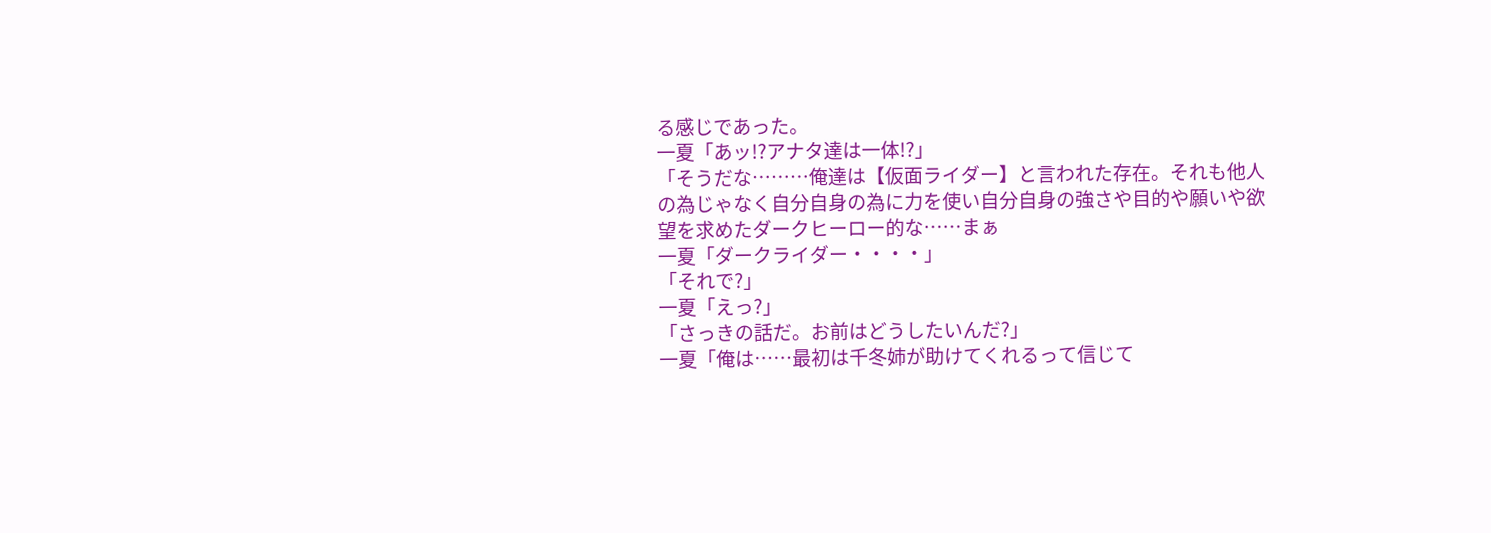る感じであった。
一夏「あッ!?アナタ達は一体!?」
「そうだな………俺達は【仮面ライダー】と言われた存在。それも他人の為じゃなく自分自身の為に力を使い自分自身の強さや目的や願いや欲望を求めたダークヒーロー的な……まぁ
一夏「ダークライダー・・・・」
「それで?」
一夏「えっ?」
「さっきの話だ。お前はどうしたいんだ?」
一夏「俺は……最初は千冬姉が助けてくれるって信じて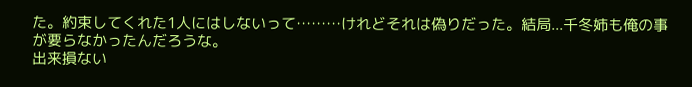た。約束してくれた1人にはしないって………けれどそれは偽りだった。結局...千冬姉も俺の事が要らなかったんだろうな。
出来損ない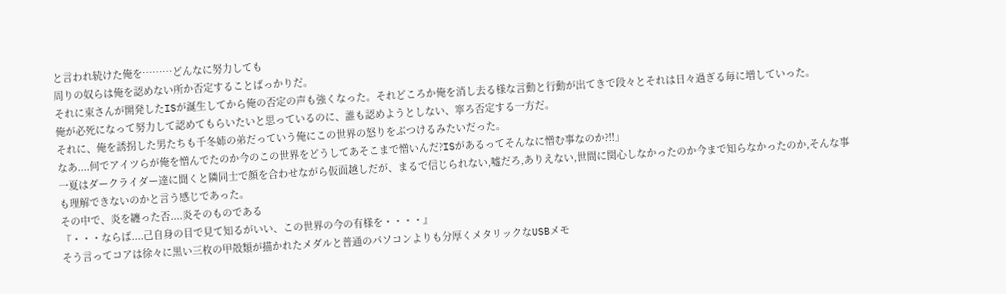と言われ続けた俺を………どんなに努力しても
周りの奴らは俺を認めない所か否定することばっかりだ。
それに束さんが開発したISが誕生してから俺の否定の声も強くなった。それどころか俺を消し去る様な言動と行動が出てきで段々とそれは日々過ぎる毎に増していった。
俺が必死になって努力して認めてもらいたいと思っているのに、誰も認めようとしない、寧ろ否定する一方だ。
それに、俺を誘拐した男たちも千冬姉の弟だっていう俺にこの世界の怒りをぶつけるみたいだった。
なあ....何でアイツらが俺を憎んでたのか今のこの世界をどうしてあそこまで憎いんだ?ISがあるってそんなに憎む事なのか?!!」
一夏はダークライダー達に聞くと隣同士で顔を合わせながら仮面越しだが、まるで信じられない,嘘だろ,ありえない,世間に関心しなかったのか今まで知らなかったのか,そんな事も理解できないのかと言う感じであった。
その中で、炎を纏った否....炎そのものである
『・・・ならば....己自身の目で見て知るがいい、この世界の今の有様を・・・・』
そう言ってコアは徐々に黒い三枚の甲殻類が描かれたメダルと普通のパソコンよりも分厚くメタリックなUSBメモ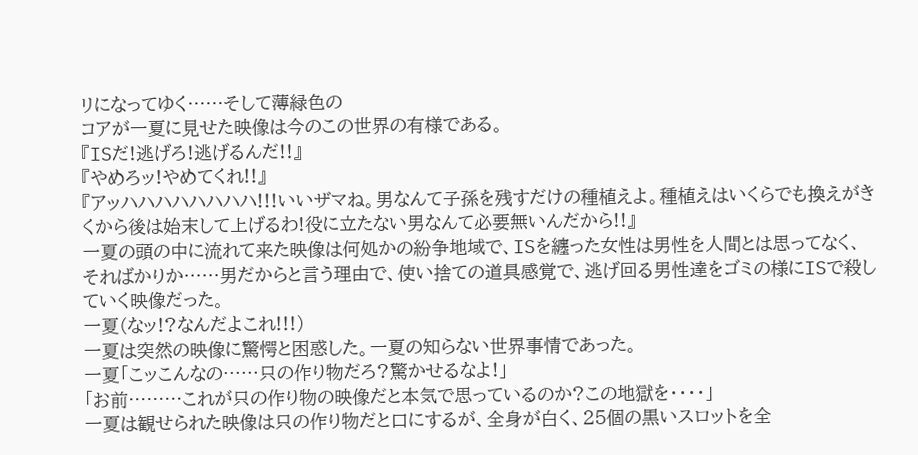リになってゆく……そして薄緑色の
コアが一夏に見せた映像は今のこの世界の有様である。
『ISだ!逃げろ!逃げるんだ!!』
『やめろッ!やめてくれ!!』
『アッハハハハハハハハ!!!いいザマね。男なんて子孫を残すだけの種植えよ。種植えはいくらでも換えがきくから後は始末して上げるわ!役に立たない男なんて必要無いんだから!!』
一夏の頭の中に流れて来た映像は何処かの紛争地域で、ISを纏った女性は男性を人間とは思ってなく、そればかりか……男だからと言う理由で、使い捨ての道具感覚で、逃げ回る男性達をゴミの様にISで殺していく映像だった。
一夏(なッ!?なんだよこれ!!!)
一夏は突然の映像に驚愕と困惑した。一夏の知らない世界事情であった。
一夏「こッこんなの……只の作り物だろ?驚かせるなよ!」
「お前………これが只の作り物の映像だと本気で思っているのか?この地獄を・・・・」
一夏は観せられた映像は只の作り物だと口にするが、全身が白く、25個の黒いスロットを全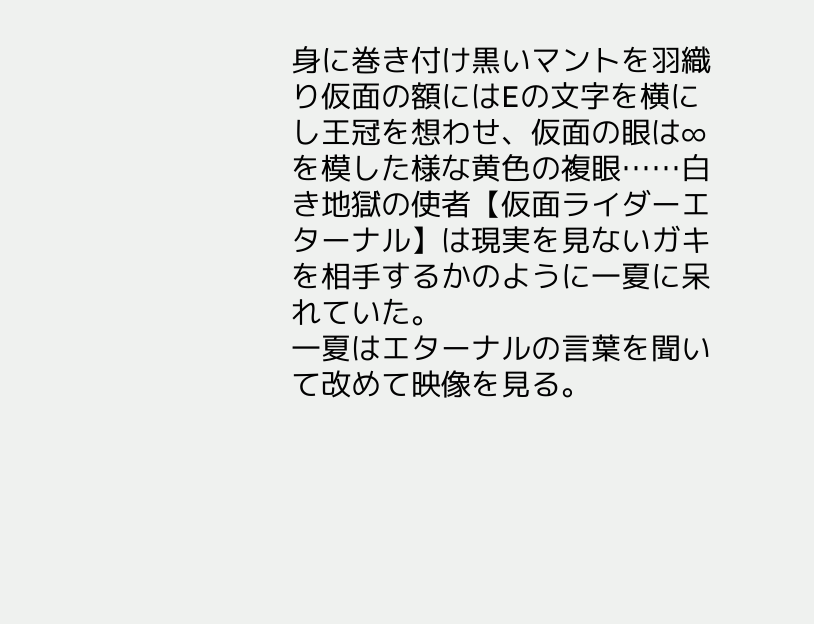身に巻き付け黒いマントを羽織り仮面の額にはEの文字を横にし王冠を想わせ、仮面の眼は∞を模した様な黄色の複眼……白き地獄の使者【仮面ライダーエターナル】は現実を見ないガキを相手するかのように一夏に呆れていた。
一夏はエターナルの言葉を聞いて改めて映像を見る。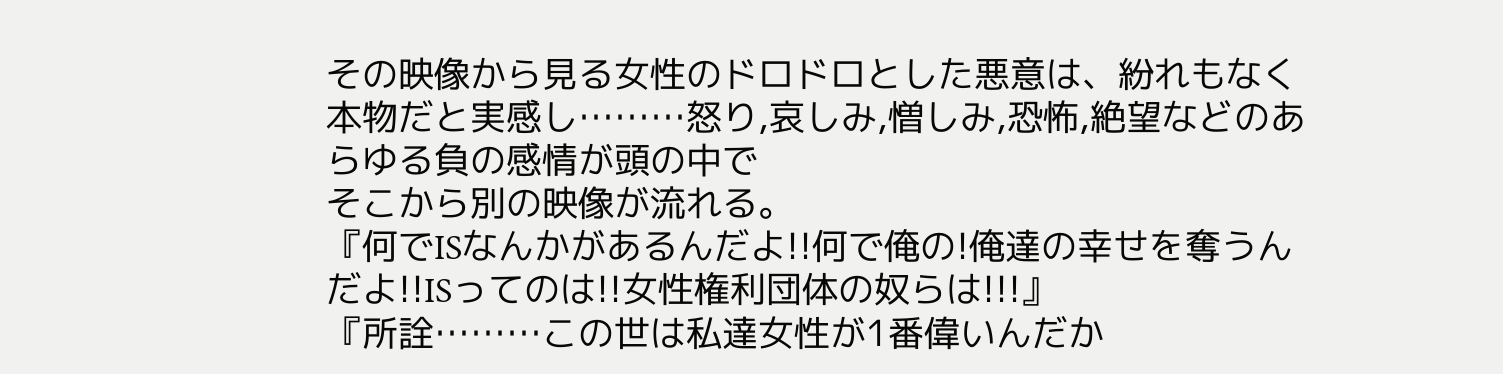その映像から見る女性のドロドロとした悪意は、紛れもなく本物だと実感し………怒り,哀しみ,憎しみ,恐怖,絶望などのあらゆる負の感情が頭の中で
そこから別の映像が流れる。
『何でISなんかがあるんだよ!!何で俺の!俺達の幸せを奪うんだよ!!ISってのは!!女性権利団体の奴らは!!!』
『所詮………この世は私達女性が1番偉いんだか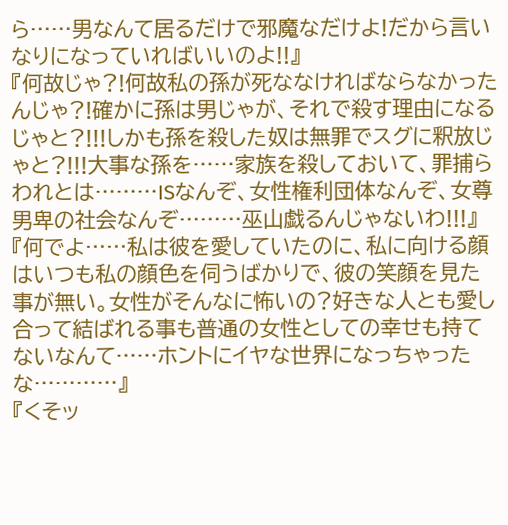ら……男なんて居るだけで邪魔なだけよ!だから言いなりになっていればいいのよ!!』
『何故じゃ?!何故私の孫が死ななければならなかったんじゃ?!確かに孫は男じゃが、それで殺す理由になるじゃと?!!!しかも孫を殺した奴は無罪でスグに釈放じゃと?!!!大事な孫を……家族を殺しておいて、罪捕らわれとは………ISなんぞ、女性権利団体なんぞ、女尊男卑の社会なんぞ………巫山戯るんじゃないわ!!!』
『何でよ……私は彼を愛していたのに、私に向ける顔はいつも私の顔色を伺うばかりで、彼の笑顔を見た事が無い。女性がそんなに怖いの?好きな人とも愛し合って結ばれる事も普通の女性としての幸せも持てないなんて……ホントにイヤな世界になっちゃったな…………』
『くそッ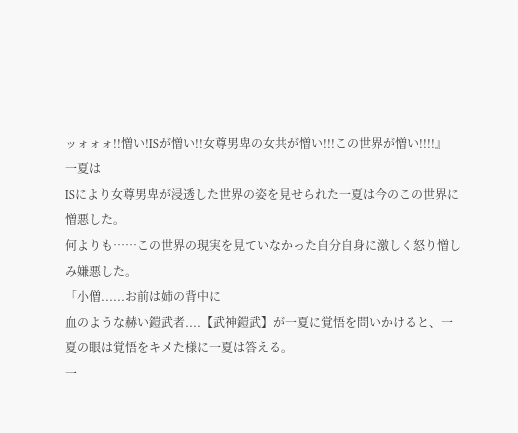ッォォォ!!憎い!ISが憎い!!女尊男卑の女共が憎い!!!この世界が憎い!!!!』
一夏は
ISにより女尊男卑が浸透した世界の姿を見せられた一夏は今のこの世界に憎悪した。
何よりも……この世界の現実を見ていなかった自分自身に激しく怒り憎しみ嫌悪した。
「小僧......お前は姉の背中に
血のような赫い鎧武者....【武神鎧武】が一夏に覚悟を問いかけると、一夏の眼は覚悟をキメた様に一夏は答える。
一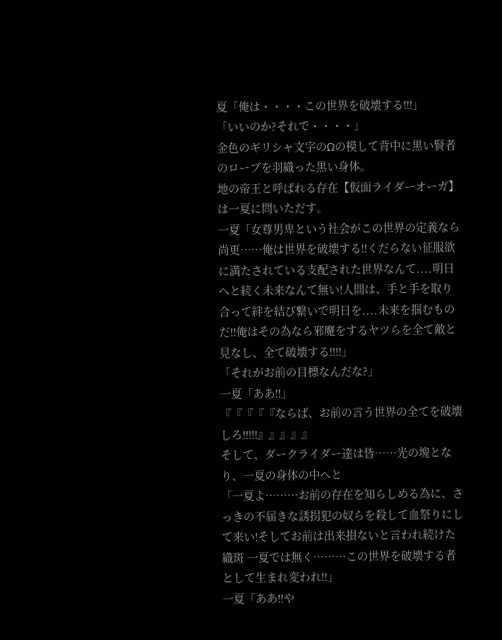夏「俺は・・・・この世界を破壊する!!!」
「いいのか?それで・・・・」
金色のギリシャ文字のΩの模して背中に黒い賢者のローブを羽織った黒い身体。
地の帝王と呼ばれる存在【仮面ライダーオーガ】は一夏に問いただす。
一夏「女尊男卑という社会がこの世界の定義なら尚更……俺は世界を破壊する!!くだらない征服欲に満たされている支配された世界なんて....明日へと続く未来なんて無い!人間は、手と手を取り合って絆を結び繋いで明日を....未来を掴むものだ!!俺はその為なら邪魔をするヤツらを全て敵と見なし、全て破壊する!!!!」
「それがお前の目標なんだな?」
一夏「ああ!!」
『『『『『ならば、お前の言う世界の全てを破壊しろ!!!!!』』』』』
そして、ダークライダー達は皆……光の塊となり、一夏の身体の中へと
「一夏よ………お前の存在を知らしめる為に、さっきの不届きな誘拐犯の奴らを殺して血祭りにして来い!そしてお前は出来損ないと言われ続けた織斑 一夏では無く………この世界を破壊する者として生まれ変われ!!」
一夏「ああ!!や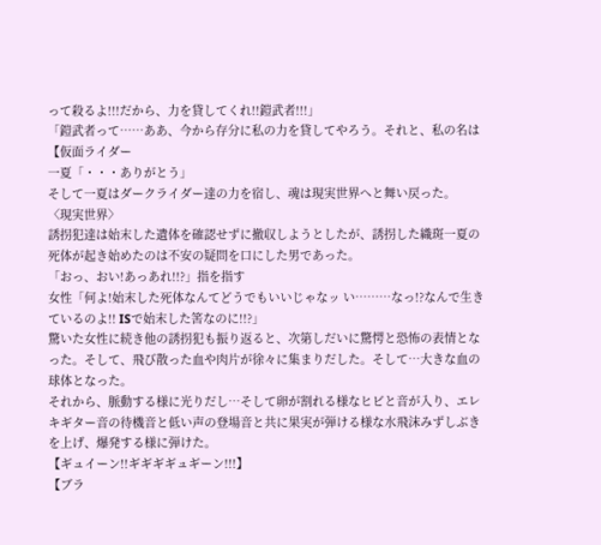って殺るよ!!!だから、力を貸してくれ!!鎧武者!!!」
「鎧武者って……ああ、今から存分に私の力を貸してやろう。それと、私の名は【仮面ライダー
一夏「・・・ありがとう」
そして一夏はダークライダー達の力を宿し、魂は現実世界へと舞い戻った。
〈現実世界〉
誘拐犯達は始末した遺体を確認せずに撤収しようとしたが、誘拐した織斑一夏の死体が起き始めたのは不安の疑問を口にした男であった。
「おっ、おい!あっあれ!!?」指を指す
女性「何よ!始末した死体なんてどうでもいいじゃなッ い………なっ!?なんで生きているのよ!! ISで始末した筈なのに!!?」
驚いた女性に続き他の誘拐犯も振り返ると、次第しだいに驚愕と恐怖の表情となった。そして、飛び散った血や肉片が徐々に集まりだした。そして…大きな血の球体となった。
それから、脈動する様に光りだし…そして卵が割れる様なヒビと音が入り、エレキギター音の待機音と低い声の登場音と共に果実が弾ける様な水飛沫みずしぶきを上げ、爆発する様に弾けた。
【ギュイーン!!ギギギギュギーン!!!】
【ブラ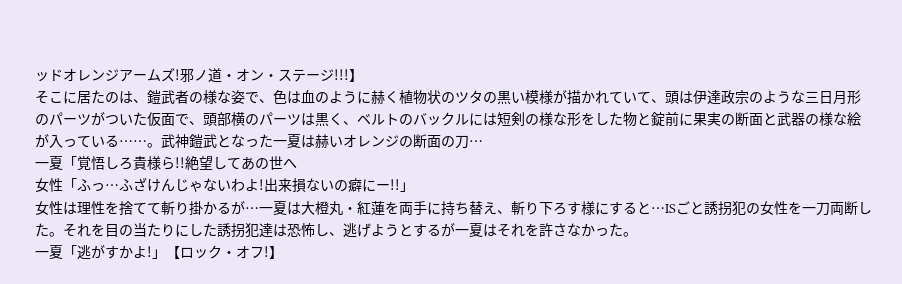ッドオレンジアームズ!邪ノ道・オン・ステージ!!!】
そこに居たのは、鎧武者の様な姿で、色は血のように赫く植物状のツタの黒い模様が描かれていて、頭は伊達政宗のような三日月形のパーツがついた仮面で、頭部横のパーツは黒く、ベルトのバックルには短剣の様な形をした物と錠前に果実の断面と武器の様な絵が入っている……。武神鎧武となった一夏は赫いオレンジの断面の刀…
一夏「覚悟しろ貴様ら!!絶望してあの世へ
女性「ふっ…ふざけんじゃないわよ!出来損ないの癖にー!!」
女性は理性を捨てて斬り掛かるが…一夏は大橙丸・紅蓮を両手に持ち替え、斬り下ろす様にすると…ISごと誘拐犯の女性を一刀両断した。それを目の当たりにした誘拐犯達は恐怖し、逃げようとするが一夏はそれを許さなかった。
一夏「逃がすかよ!」【ロック・オフ!】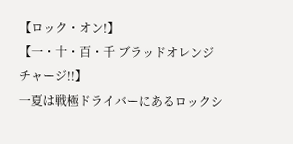【ロック・オン!】
【一・十・百・千 ブラッドオレンジチャージ!!】
一夏は戦極ドライバーにあるロックシ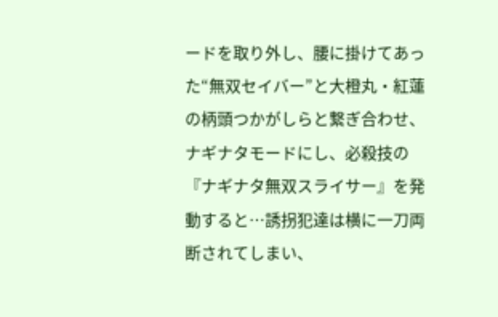ードを取り外し、腰に掛けてあった“無双セイバー”と大橙丸・紅蓮の柄頭つかがしらと繋ぎ合わせ、ナギナタモードにし、必殺技の『ナギナタ無双スライサー』を発動すると…誘拐犯達は横に一刀両断されてしまい、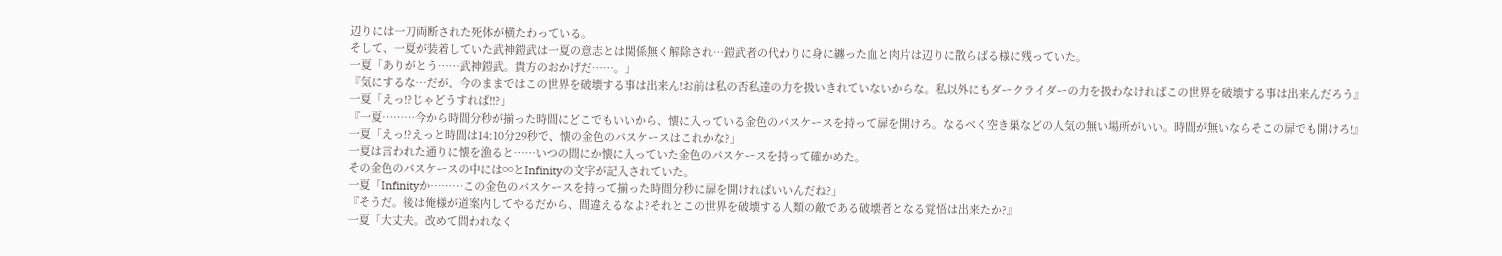辺りには一刀両断された死体が横たわっている。
そして、一夏が装着していた武神鎧武は一夏の意志とは関係無く解除され…鎧武者の代わりに身に纏った血と肉片は辺りに散らばる様に残っていた。
一夏「ありがとう……武神鎧武。貴方のおかげだ……。」
『気にするな…だが、今のままではこの世界を破壊する事は出来ん!お前は私の否私達の力を扱いきれていないからな。私以外にもダークライダーの力を扱わなければこの世界を破壊する事は出来んだろう』
一夏「えっ!?じゃどうすれば!!?」
『一夏………今から時間分秒が揃った時間にどこでもいいから、懐に入っている金色のパスケースを持って扉を開けろ。なるべく空き巣などの人気の無い場所がいい。時間が無いならそこの扉でも開けろ!』
一夏「えっ!?えっと時間は14:10分29秒で、懐の金色のパスケースはこれかな?」
一夏は言われた通りに懐を漁ると……いつの間にか懐に入っていた金色のパスケースを持って確かめた。
その金色のパスケースの中には∞とInfinityの文字が記入されていた。
一夏「Infinityか………この金色のパスケースを持って揃った時間分秒に扉を開ければいいんだね?」
『そうだ。後は俺様が道案内してやるだから、間違えるなよ?それとこの世界を破壊する人類の敵である破壊者となる覚悟は出来たか?』
一夏「大丈夫。改めて問われなく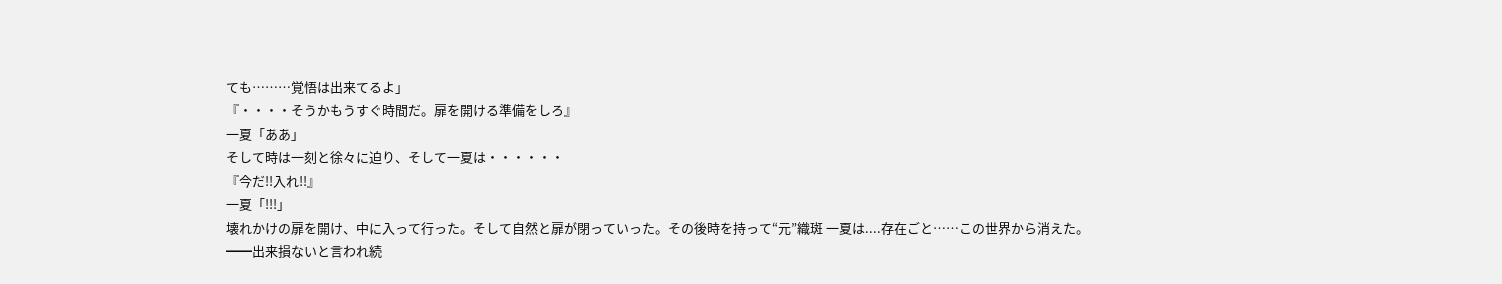ても………覚悟は出来てるよ」
『・・・・そうかもうすぐ時間だ。扉を開ける準備をしろ』
一夏「ああ」
そして時は一刻と徐々に迫り、そして一夏は・・・・・・
『今だ!!入れ!!』
一夏「!!!」
壊れかけの扉を開け、中に入って行った。そして自然と扉が閉っていった。その後時を持って“元”織斑 一夏は....存在ごと……この世界から消えた。
━━出来損ないと言われ続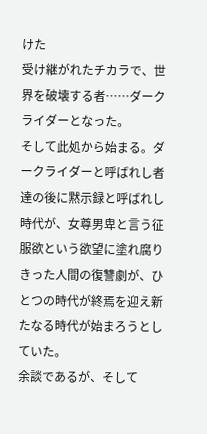けた
受け継がれたチカラで、世界を破壊する者……ダークライダーとなった。
そして此処から始まる。ダークライダーと呼ばれし者達の後に黙示録と呼ばれし時代が、女尊男卑と言う征服欲という欲望に塗れ腐りきった人間の復讐劇が、ひとつの時代が終焉を迎え新たなる時代が始まろうとしていた。
余談であるが、そして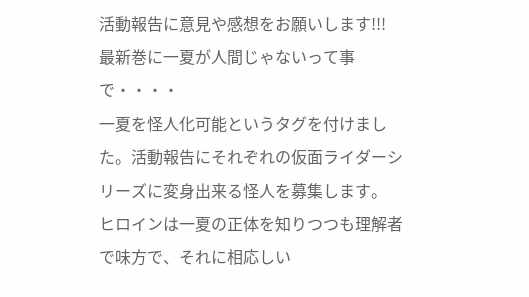活動報告に意見や感想をお願いします!!!
最新巻に一夏が人間じゃないって事で・・・・
一夏を怪人化可能というタグを付けました。活動報告にそれぞれの仮面ライダーシリーズに変身出来る怪人を募集します。
ヒロインは一夏の正体を知りつつも理解者で味方で、それに相応しい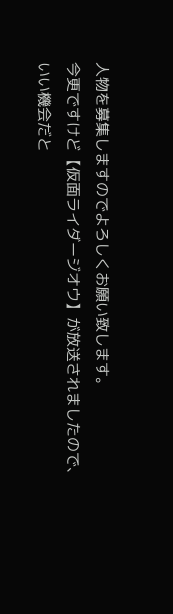人物を募集しますのでよろしくお願い致します。
今更ですけど【仮面ライダージオウ】が放送されましたので、いい機会だと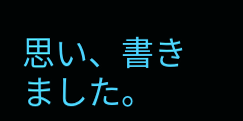思い、書きました。